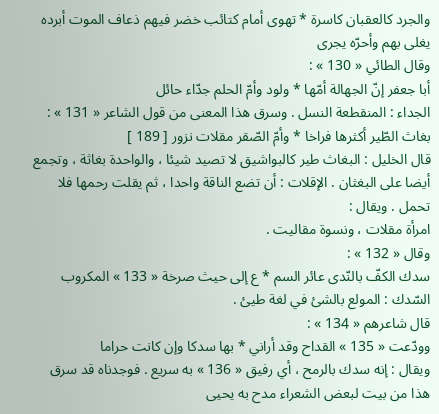والجرد كالعقبان كاسرة * تهوى أمام كتائب خضر فيهم ذعاف الموت أبرده
يغلى بهم وأحرّه يجرى
وقال الطائي « 130 » :
أبا جعفر إنّ الجهالة أمّها * ولود وأمّ الحلم جدّاء حائل
الجداء : المنقطعة النسل . وسرق هذا المعنى من قول الشاعر « 131 » :
بغاث الطّير أكثرها فراخا * وأمّ الصّقر مقلات نزور [ 189 ]
قال الخليل : البغاث طير كالبواشيق لا تصيد شيئا ، والواحدة بغاثة ، وتجمع أيضا على البغثان . الإقلات : أن تضع الناقة واحدا ، ثم يقلت رحمها فلا تحمل . ويقال :
امرأة مقلات ، ونسوة مقاليت .
وقال « 132 » :
سدك الكفّ بالنّدى عائر السم * ع إلى حيث صرخة « 133 » المكروب
السّدك : المولع بالشئ في لغة طيئ .
قال شاعرهم « 134 » :
وودّعت « 135 » القداح وقد أراني * بها سدكا وإن كانت حراما
ويقال : إنه سدك بالرمح ، أي رفيق « 136 » به سريع . فوجدناه قد سرق هذا من بيت لبعض الشعراء مدح به يحيى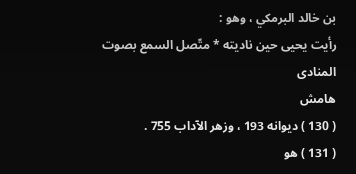بن خالد البرمكي ، وهو :
رأيت يحيى حين ناديته * متّصل السمع بصوت المنادى
هامش
( 130 ) ديوانه 193 ، وزهر الآداب 755 .
( 131 ) هو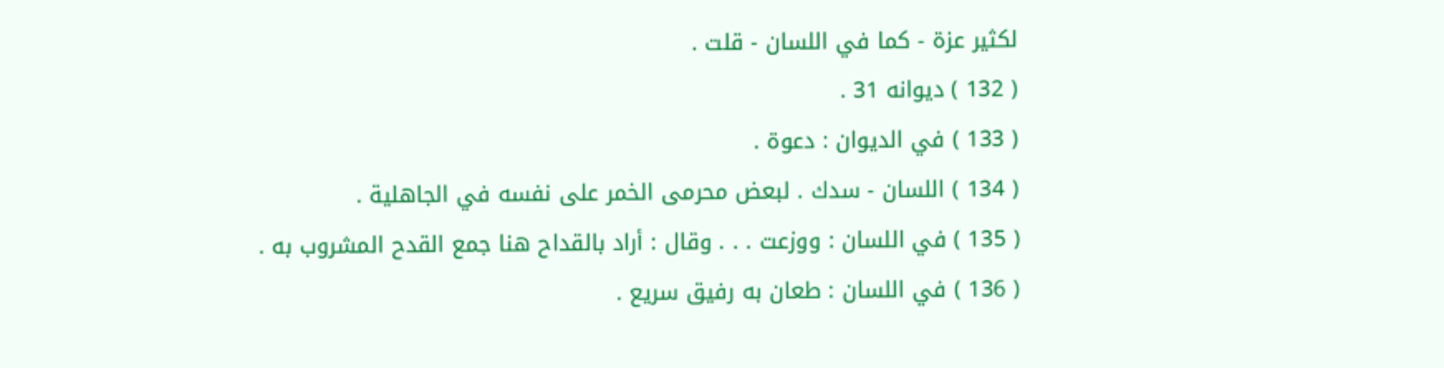لكثير عزة - كما في اللسان - قلت .
( 132 ) ديوانه 31 .
( 133 ) في الديوان : دعوة .
( 134 ) اللسان - سدك . لبعض محرمى الخمر على نفسه في الجاهلية .
( 135 ) في اللسان : ووزعت . . . وقال : أراد بالقداح هنا جمع القدح المشروب به .
( 136 ) في اللسان : طعان به رفيق سريع .